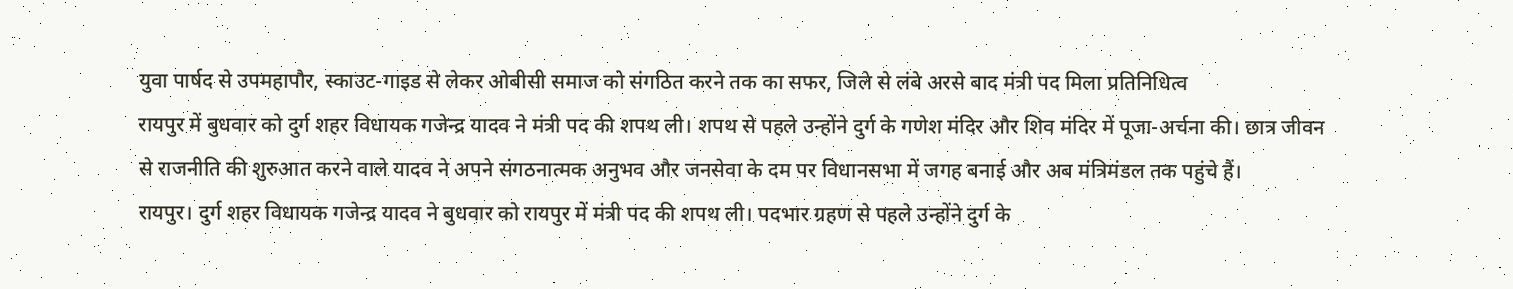युवा पार्षद से उपमहापौर, स्काउट-गाइड से लेकर ओबीसी समाज को संगठित करने तक का सफर, जिले से लंबे अरसे बाद मंत्री पद मिला प्रतिनिधित्व
रायपुर में बुधवार को दुर्ग शहर विधायक गजेन्द्र यादव ने मंत्री पद की शपथ ली। शपथ से पहले उन्होंने दुर्ग के गणेश मंदिर और शिव मंदिर में पूजा-अर्चना की। छात्र जीवन से राजनीति की शुरुआत करने वाले यादव ने अपने संगठनात्मक अनुभव और जनसेवा के दम पर विधानसभा में जगह बनाई और अब मंत्रिमंडल तक पहुंचे हैं।
रायपुर। दुर्ग शहर विधायक गजेन्द्र यादव ने बुधवार को रायपुर में मंत्री पद की शपथ ली। पदभार ग्रहण से पहले उन्होंने दुर्ग के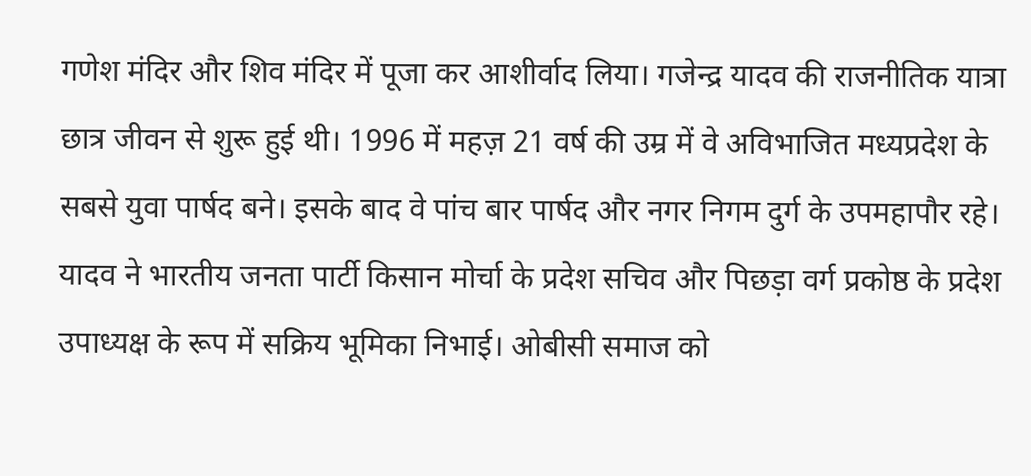गणेश मंदिर और शिव मंदिर में पूजा कर आशीर्वाद लिया। गजेन्द्र यादव की राजनीतिक यात्रा छात्र जीवन से शुरू हुई थी। 1996 में महज़ 21 वर्ष की उम्र में वे अविभाजित मध्यप्रदेश के सबसे युवा पार्षद बने। इसके बाद वे पांच बार पार्षद और नगर निगम दुर्ग के उपमहापौर रहे।
यादव ने भारतीय जनता पार्टी किसान मोर्चा के प्रदेश सचिव और पिछड़ा वर्ग प्रकोष्ठ के प्रदेश उपाध्यक्ष के रूप में सक्रिय भूमिका निभाई। ओबीसी समाज को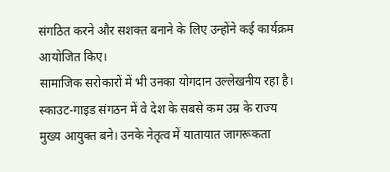संगठित करने और सशक्त बनाने के लिए उन्होंने कई कार्यक्रम आयोजित किए।
सामाजिक सरोकारों में भी उनका योगदान उल्लेखनीय रहा है। स्काउट-गाइड संगठन में वे देश के सबसे कम उम्र के राज्य मुख्य आयुक्त बने। उनके नेतृत्व में यातायात जागरूकता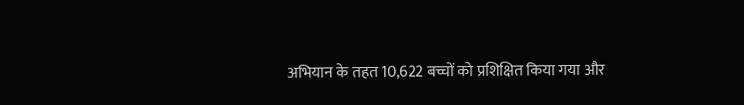अभियान के तहत 10,622 बच्चों को प्रशिक्षित किया गया और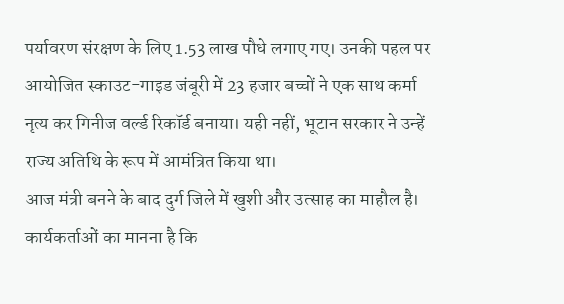पर्यावरण संरक्षण के लिए 1.53 लाख पौधे लगाए गए। उनकी पहल पर आयोजित स्काउट-गाइड जंबूरी में 23 हजार बच्चों ने एक साथ कर्मा नृत्य कर गिनीज वर्ल्ड रिकॉर्ड बनाया। यही नहीं, भूटान सरकार ने उन्हें राज्य अतिथि के रूप में आमंत्रित किया था।
आज मंत्री बनने के बाद दुर्ग जिले में खुशी और उत्साह का माहौल है। कार्यकर्ताओं का मानना है कि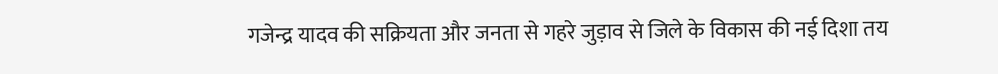गजेन्द्र यादव की सक्रियता और जनता से गहरे जुड़ाव से जिले के विकास की नई दिशा तय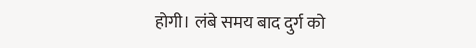होगी। लंबे समय बाद दुर्ग को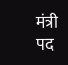मंत्री पद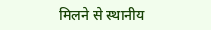मिलने से स्थानीय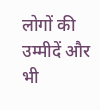लोगों की उम्मीदें और भी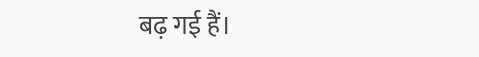बढ़ गई हैं।